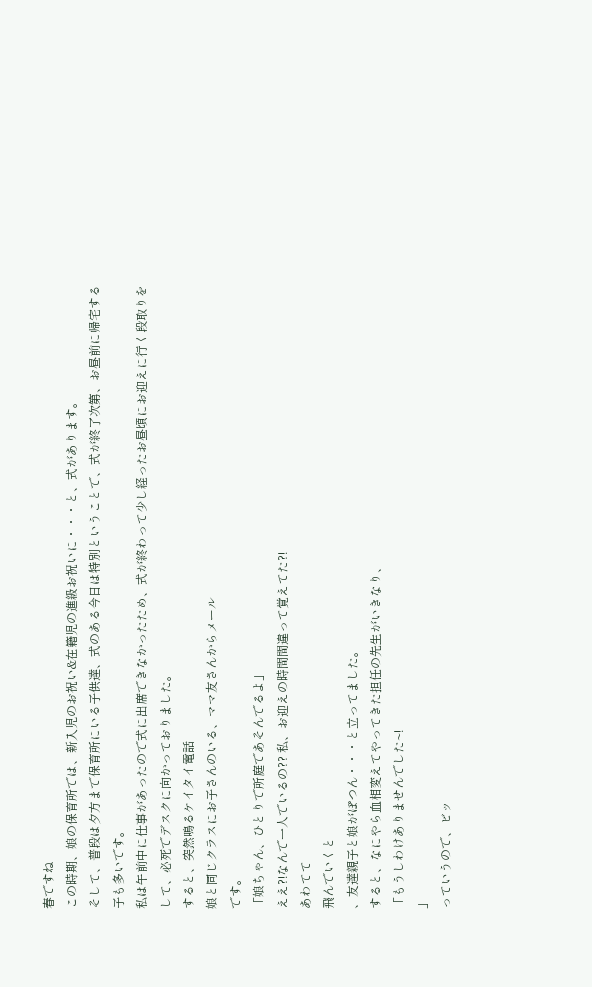春ですね
この時期、娘の保育所では、新入児のお祝い&在籍児の進級お祝いに・・・と、式があります。
そして、普段は夕方まで保育所にいる子供達、式のある今日は特別ということで、式が終了次第、お昼前に帰宅する子も多いです。
私は午前中に仕事があったので式に出席できなかったため、式が終わって少し経ったお昼頃にお迎えに行く段取りをして、必死でデスクに向かっておりました。
すると、突然鳴るケイタイ電話
娘と同じクラスにお子さんのいる、ママ友さんからメール
です。
「娘ちゃん、ひとりで所庭であそんでるよ」
ええ?!なんで一人でいるの?? 私、お迎えの時間間違って覚えてた?!
あわてて
飛んでいくと
、友達親子と娘がぽつん・・・と立ってました。
すると、なにやら血相変えてやってきた担任の先生がいきなり、
「もうしわけありませんでした~!
」
っていうので、ビッ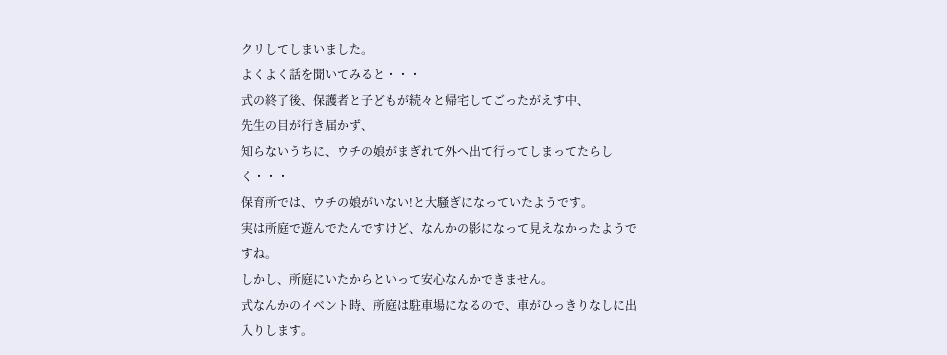クリしてしまいました。
よくよく話を聞いてみると・・・
式の終了後、保護者と子どもが続々と帰宅してごったがえす中、
先生の目が行き届かず、
知らないうちに、ウチの娘がまぎれて外へ出て行ってしまってたらしく・・・
保育所では、ウチの娘がいない!と大騒ぎになっていたようです。
実は所庭で遊んでたんですけど、なんかの影になって見えなかったようですね。
しかし、所庭にいたからといって安心なんかできません。
式なんかのイベント時、所庭は駐車場になるので、車がひっきりなしに出入りします。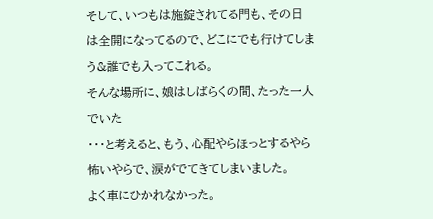そして、いつもは施錠されてる門も、その日は全開になってるので、どこにでも行けてしまう&誰でも入ってこれる。
そんな場所に、娘はしばらくの間、たった一人でいた
・・・と考えると、もう、心配やらほっとするやら怖いやらで、涙がでてきてしまいました。
よく車にひかれなかった。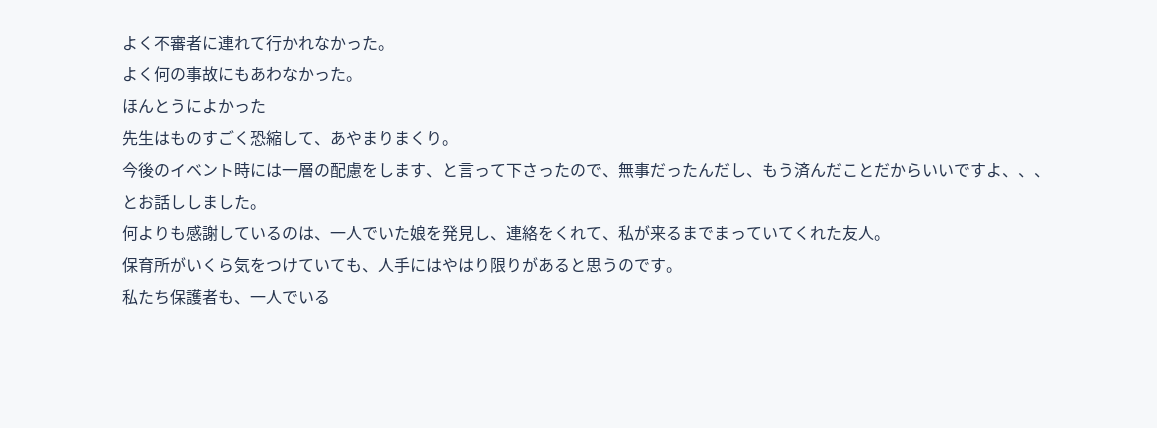よく不審者に連れて行かれなかった。
よく何の事故にもあわなかった。
ほんとうによかった
先生はものすごく恐縮して、あやまりまくり。
今後のイベント時には一層の配慮をします、と言って下さったので、無事だったんだし、もう済んだことだからいいですよ、、、とお話ししました。
何よりも感謝しているのは、一人でいた娘を発見し、連絡をくれて、私が来るまでまっていてくれた友人。
保育所がいくら気をつけていても、人手にはやはり限りがあると思うのです。
私たち保護者も、一人でいる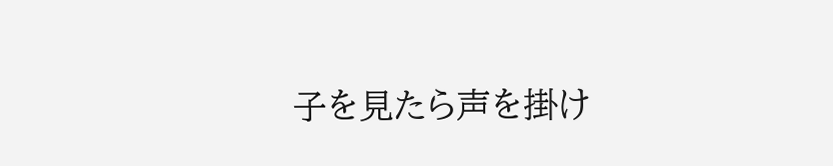子を見たら声を掛け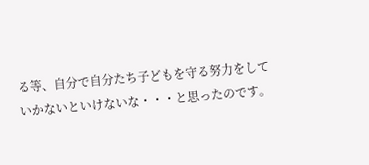る等、自分で自分たち子どもを守る努力をしていかないといけないな・・・と思ったのです。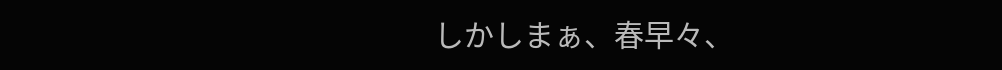しかしまぁ、春早々、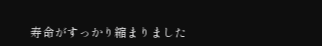寿命がすっかり縮まりました